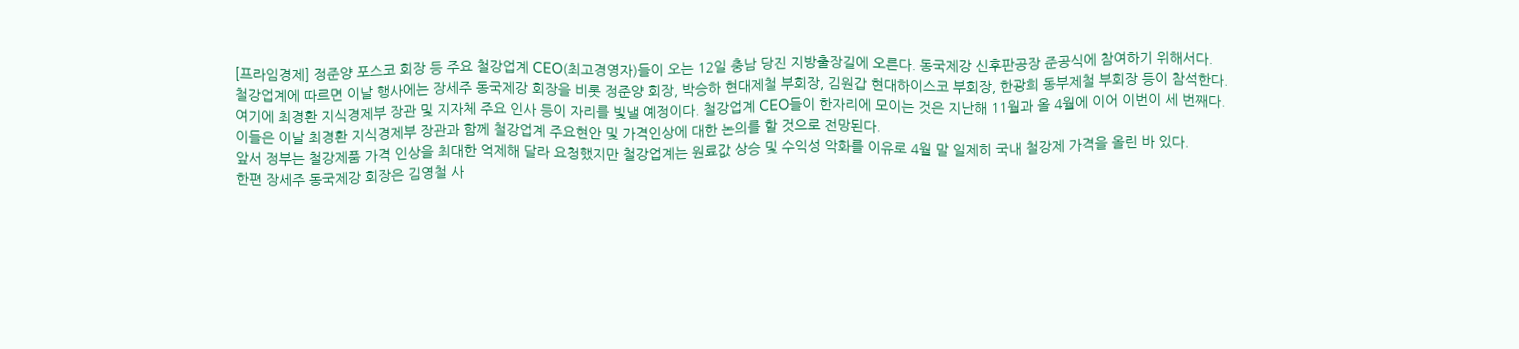[프라임경제] 정준양 포스코 회장 등 주요 철강업계 CEO(최고경영자)들이 오는 12일 충남 당진 지방출장길에 오른다. 동국제강 신후판공장 준공식에 참여하기 위해서다.
철강업계에 따르면 이날 행사에는 장세주 동국제강 회장을 비롯 정준양 회장, 박승하 현대제철 부회장, 김원갑 현대하이스코 부회장, 한광희 동부제철 부회장 등이 참석한다.
여기에 최경환 지식경제부 장관 및 지자체 주요 인사 등이 자리를 빛낼 예정이다. 철강업계 CEO들이 한자리에 모이는 것은 지난해 11월과 올 4월에 이어 이번이 세 번째다.
이들은 이날 최경환 지식경제부 장관과 함께 철강업계 주요현안 및 가격인상에 대한 논의를 할 것으로 전망된다.
앞서 정부는 철강제품 가격 인상을 최대한 억제해 달라 요청했지만 철강업계는 원료값 상승 및 수익성 악화를 이유로 4월 말 일제히 국내 철강제 가격을 올린 바 있다.
한편 장세주 동국제강 회장은 김영철 사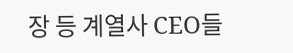장 등 계열사 CEO들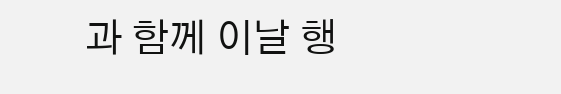과 함께 이날 행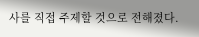사를 직접 주제할 것으로 전해졌다.